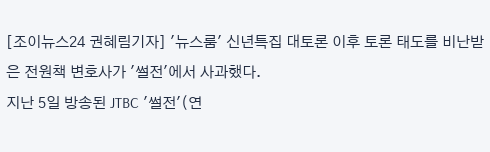[조이뉴스24 권혜림기자] '뉴스룸' 신년특집 대토론 이후 토론 태도를 비난받은 전원책 변호사가 '썰전'에서 사과했다.
지난 5일 방송된 JTBC '썰전'(연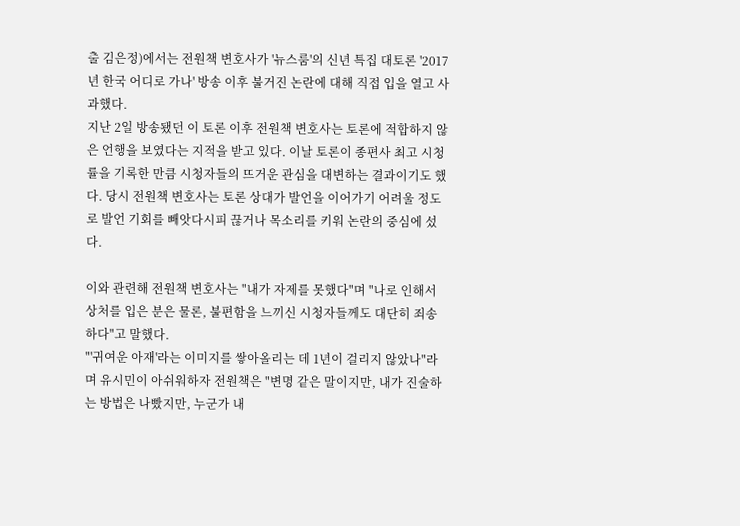출 김은정)에서는 전원책 변호사가 '뉴스룸'의 신년 특집 대토론 '2017년 한국 어디로 가나' 방송 이후 불거진 논란에 대해 직접 입을 열고 사과했다.
지난 2일 방송됐던 이 토론 이후 전원책 변호사는 토론에 적합하지 않은 언행을 보였다는 지적을 받고 있다. 이날 토론이 종편사 최고 시청률을 기록한 만큼 시청자들의 뜨거운 관심을 대변하는 결과이기도 했다. 당시 전원책 변호사는 토론 상대가 발언을 이어가기 어려울 정도로 발언 기회를 빼앗다시피 끊거나 목소리를 키워 논란의 중심에 섰다.

이와 관련해 전원책 변호사는 "내가 자제를 못했다"며 "나로 인해서 상처를 입은 분은 물론, 불편함을 느끼신 시청자들께도 대단히 죄송하다"고 말했다.
"'귀여운 아재'라는 이미지를 쌓아올리는 데 1년이 걸리지 않았나"라며 유시민이 아쉬워하자 전원책은 "변명 같은 말이지만, 내가 진술하는 방법은 나빴지만, 누군가 내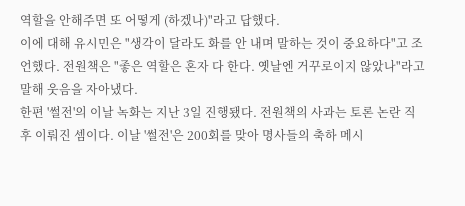역할을 안해주면 또 어떻게 (하겠나)"라고 답했다.
이에 대해 유시민은 "생각이 달라도 화를 안 내며 말하는 것이 중요하다"고 조언했다. 전원책은 "좋은 역할은 혼자 다 한다. 옛날엔 거꾸로이지 않았나"라고 말해 웃음을 자아냈다.
한편 '썰전'의 이날 녹화는 지난 3일 진행됐다. 전원책의 사과는 토론 논란 직후 이뤄진 셈이다. 이날 '썰전'은 200회를 맞아 명사들의 축하 메시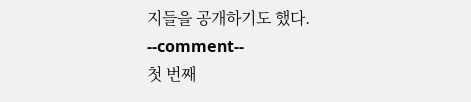지들을 공개하기도 했다.
--comment--
첫 번째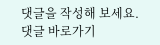댓글을 작성해 보세요.
댓글 바로가기